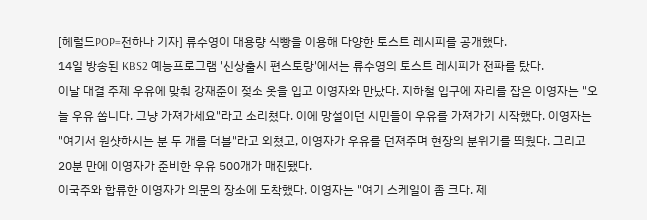[헤럴드POP=전하나 기자] 류수영이 대용량 식빵을 이용해 다양한 토스트 레시피를 공개했다.
14일 방송된 KBS2 예능프로그램 '신상출시 편스토랑'에서는 류수영의 토스트 레시피가 전파를 탔다.
이날 대결 주제 우유에 맞춰 강재준이 젖소 옷을 입고 이영자와 만났다. 지하철 입구에 자리를 잡은 이영자는 "오늘 우유 쏩니다. 그냥 가져가세요"라고 소리쳤다. 이에 망설이던 시민들이 우유를 가져가기 시작했다. 이영자는 "여기서 원샷하시는 분 두 개를 더블"라고 외쳤고, 이영자가 우유를 던져주며 현장의 분위기를 띄웠다. 그리고 20분 만에 이영자가 준비한 우유 500개가 매진됐다.
이국주와 합류한 이영자가 의문의 장소에 도착했다. 이영자는 "여기 스케일이 좀 크다. 제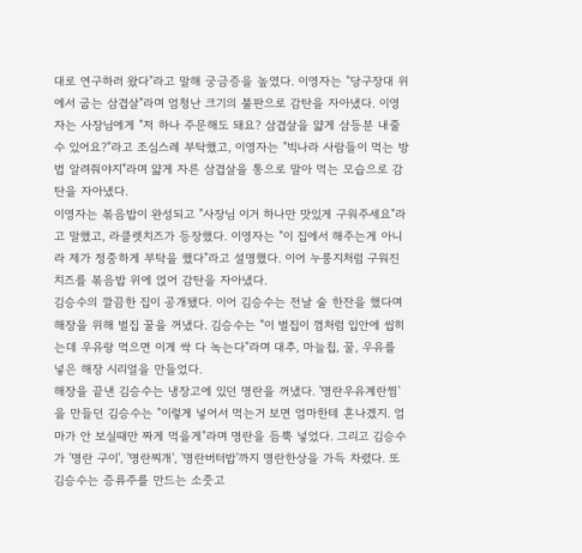대로 연구하러 왔다"라고 말해 궁금증을 높였다. 이영자는 "당구장대 위에서 굽는 삼겹살"라며 엄청난 크기의 불판으로 감탄을 자아냈다. 이영자는 사장님에게 "저 하나 주문해도 돼요? 삼겹살을 얇게 삼등분 내줄 수 있어요?"라고 조심스레 부탁했고, 이영자는 "빅나라 사람들이 먹는 방법 알려줘야지"라며 얇게 자른 삼겹살을 통으로 말아 먹는 모습으로 감탄을 자아냈다.
이영자는 볶음밥이 완성되고 "사장님 이거 하나만 맛있게 구워주세요"라고 말했고, 라클렛치즈가 등장했다. 이영자는 "이 집에서 해주는게 아니라 제가 정중하게 부탁을 했다"라고 설명했다. 이어 누룽지처럼 구워진 치즈를 볶음밥 위에 얹어 감탄을 자아냈다.
김승수의 깔끔한 집이 공개됐다. 이어 김승수는 전날 술 한잔을 했다며 해장을 위해 벌집 꿀을 꺼냈다. 김승수는 "이 벌집이 껌처럼 입안에 씹히는데 우유랑 먹으면 이게 싹 다 녹는다"라며 대추, 마늘칩, 꿀, 우유를 넣은 해장 시리얼을 만들었다.
해장을 끝낸 김승수는 냉장고에 있던 명란을 꺼냈다. '명란우유계란찜'을 만들던 김승수는 "이렇게 넣어서 먹는거 보면 엄마한테 혼나겠지. 엄마가 안 보실때만 짜게 먹을게"라며 명란을 듬뿍 넣었다. 그리고 김승수가 '명란 구이', '명란찌개', '명란버터밥'까지 명란한상을 가득 차렸다. 또 김승수는 증류주를 만드는 소줏고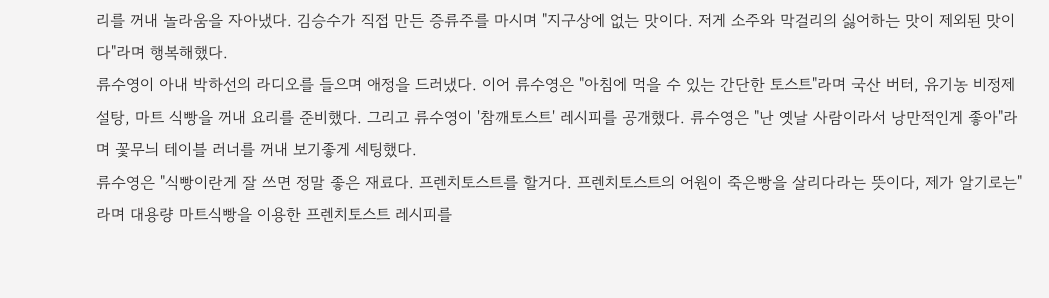리를 꺼내 놀라움을 자아냈다. 김승수가 직접 만든 증류주를 마시며 "지구상에 없는 맛이다. 저게 소주와 막걸리의 싫어하는 맛이 제외된 맛이다"라며 행복해했다.
류수영이 아내 박하선의 라디오를 들으며 애정을 드러냈다. 이어 류수영은 "아침에 먹을 수 있는 간단한 토스트"라며 국산 버터, 유기농 비정제설탕, 마트 식빵을 꺼내 요리를 준비했다. 그리고 류수영이 '참깨토스트' 레시피를 공개했다. 류수영은 "난 옛날 사람이라서 낭만적인게 좋아"라며 꽃무늬 테이블 러너를 꺼내 보기좋게 세팅했다.
류수영은 "식빵이란게 잘 쓰면 정말 좋은 재료다. 프렌치토스트를 할거다. 프렌치토스트의 어원이 죽은빵을 살리다라는 뜻이다, 제가 알기로는"라며 대용량 마트식빵을 이용한 프렌치토스트 레시피를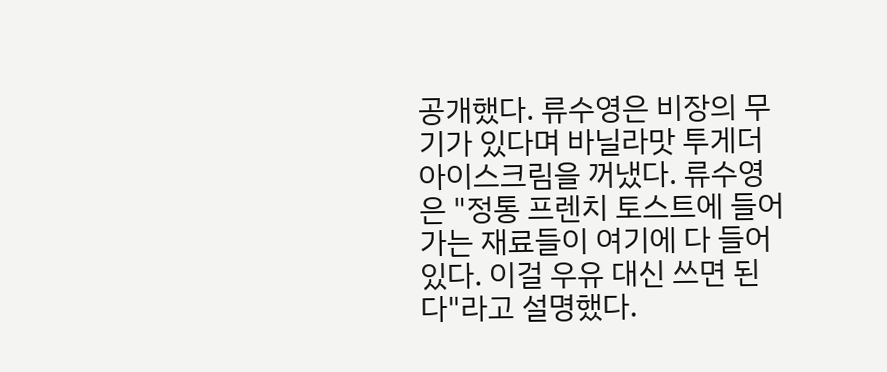공개했다. 류수영은 비장의 무기가 있다며 바닐라맛 투게더 아이스크림을 꺼냈다. 류수영은 "정통 프렌치 토스트에 들어가는 재료들이 여기에 다 들어있다. 이걸 우유 대신 쓰면 된다"라고 설명했다.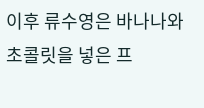이후 류수영은 바나나와 초콜릿을 넣은 프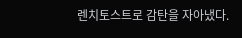렌치토스트로 감탄을 자아냈다.